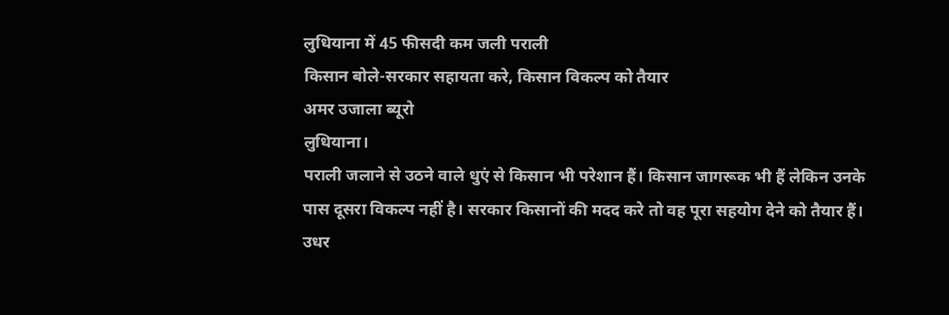लुधियाना में 45 फीसदी कम जली पराली
किसान बोले-सरकार सहायता करे, किसान विकल्प को तैयार
अमर उजाला ब्यूरो
लुधियाना।
पराली जलाने से उठने वाले धुएं से किसान भी परेशान हैं। किसान जागरूक भी हैं लेकिन उनके पास दूसरा विकल्प नहीं है। सरकार किसानों की मदद करे तो वह पूरा सहयोग देने को तैयार हैं। उधर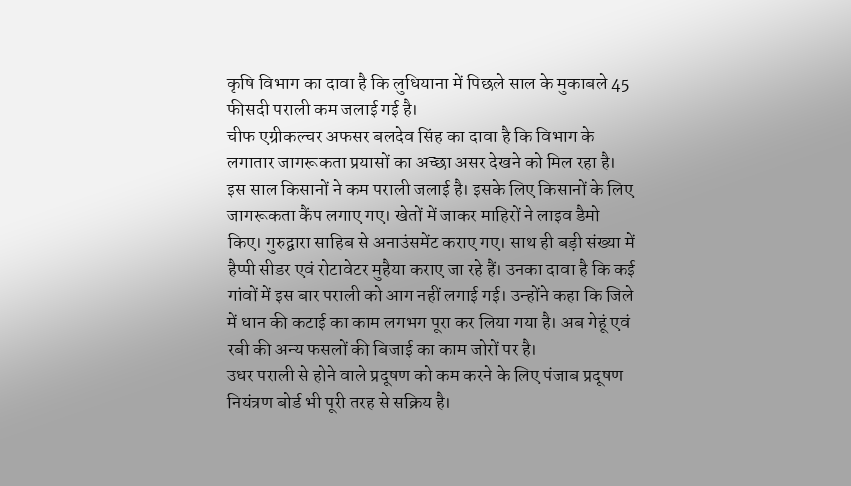कृषि विभाग का दावा है कि लुधियाना में पिछले साल के मुकाबले 45 फीसदी पराली कम जलाई गई है।
चीफ एग्रीकल्चर अफसर बलदेव सिंह का दावा है कि विभाग के लगातार जागरूकता प्रयासों का अच्छा असर देखने को मिल रहा है। इस साल किसानों ने कम पराली जलाई है। इसके लिए किसानों के लिए जागरूकता कैंप लगाए गए। खेतों में जाकर माहिरों ने लाइव डैमो किए। गुरुद्वारा साहिब से अनाउंसमेंट कराए गए। साथ ही बड़ी संख्या में हैप्पी सीडर एवं रोटावेटर मुहैया कराए जा रहे हैं। उनका दावा है कि कई गांवों में इस बार पराली को आग नहीं लगाई गई। उन्होंने कहा कि जिले में धान की कटाई का काम लगभग पूरा कर लिया गया है। अब गेहूं एवं रबी की अन्य फसलों की बिजाई का काम जोरों पर है।
उधर पराली से होने वाले प्रदूषण को कम करने के लिए पंजाब प्रदूषण नियंत्रण बोर्ड भी पूरी तरह से सक्रिय है।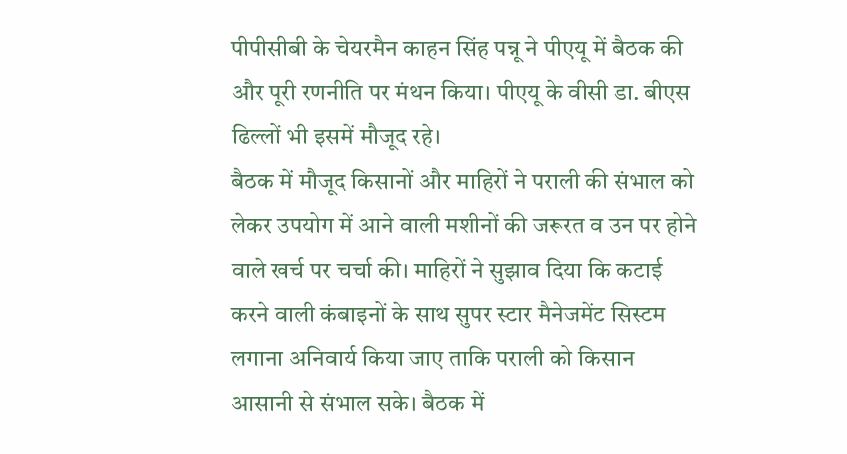पीपीसीबी के चेयरमैन काहन सिंह पन्नू ने पीएयू में बैठक की और पूरी रणनीति पर मंथन किया। पीएयू के वीसी डा. बीएस ढिल्लों भी इसमें मौजूद रहे।
बैठक में मौजूद किसानों और माहिरों ने पराली की संभाल को लेकर उपयोग में आने वाली मशीनों की जरूरत व उन पर होने वाले खर्च पर चर्चा की। माहिरों ने सुझाव दिया कि कटाई करने वाली कंबाइनों के साथ सुपर स्टार मैनेजमेंट सिस्टम लगाना अनिवार्य किया जाए ताकि पराली को किसान आसानी से संभाल सके। बैठक में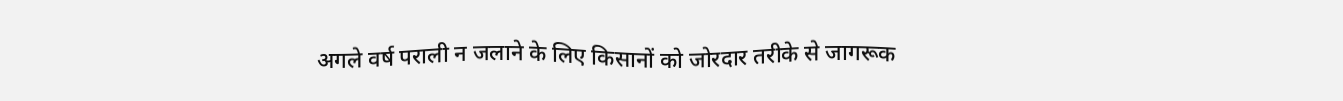अगले वर्ष पराली न जलाने के लिए किसानों को जोरदार तरीके से जागरूक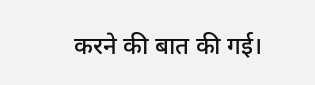करने की बात की गई।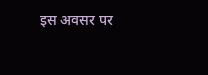इस अवसर पर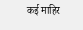कई माहिर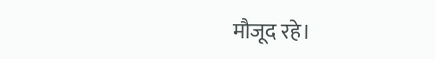मौजूद रहे।